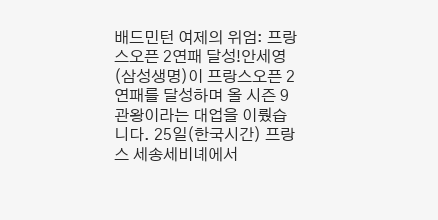배드민턴 여제의 위엄: 프랑스오픈 2연패 달성!안세영(삼성생명)이 프랑스오픈 2연패를 달성하며 올 시즌 9관왕이라는 대업을 이뤘습니다. 25일(한국시간) 프랑스 세송세비녜에서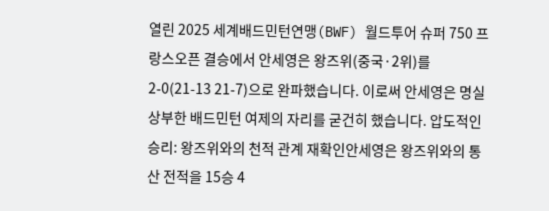열린 2025 세계배드민턴연맹(BWF) 월드투어 슈퍼 750 프랑스오픈 결승에서 안세영은 왕즈위(중국·2위)를 2-0(21-13 21-7)으로 완파했습니다. 이로써 안세영은 명실상부한 배드민턴 여제의 자리를 굳건히 했습니다. 압도적인 승리: 왕즈위와의 천적 관계 재확인안세영은 왕즈위와의 통산 전적을 15승 4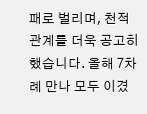패로 벌리며, 천적 관계를 더욱 공고히 했습니다. 올해 7차례 만나 모두 이겼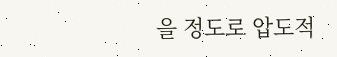을 정도로 압도적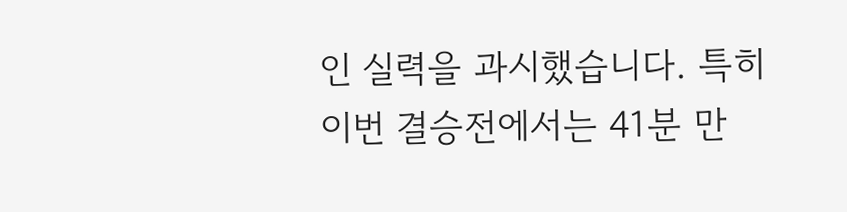인 실력을 과시했습니다. 특히 이번 결승전에서는 41분 만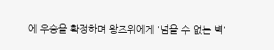에 우승을 확정하며 왕즈위에게 '넘을 수 없는 벽'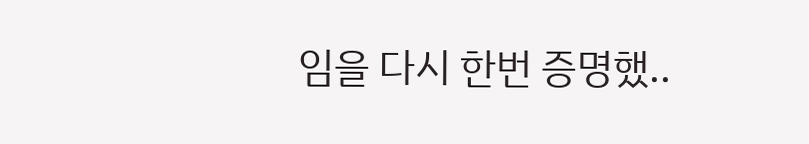임을 다시 한번 증명했..